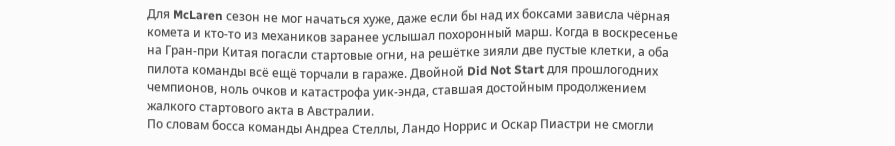Для McLaren сезон не мог начаться хуже, даже если бы над их боксами зависла чёрная комета и кто-то из механиков заранее услышал похоронный марш. Когда в воскресенье на Гран-при Китая погасли стартовые огни, на решётке зияли две пустые клетки, а оба пилота команды всё ещё торчали в гараже. Двойной Did Not Start для прошлогодних чемпионов, ноль очков и катастрофа уик-энда, ставшая достойным продолжением жалкого стартового акта в Австралии.
По словам босса команды Андреа Стеллы, Ландо Норрис и Оскар Пиастри не смогли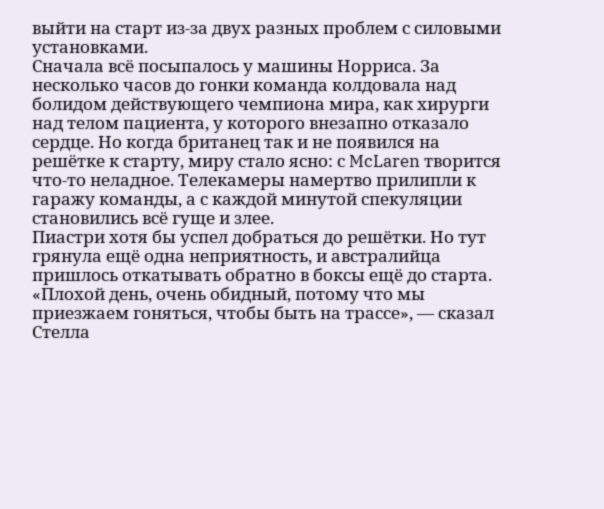выйти на старт из-за двух разных проблем с силовыми установками.
Сначала всё посыпалось у машины Норриса. За несколько часов до гонки команда колдовала над болидом действующего чемпиона мира, как хирурги над телом пациента, у которого внезапно отказало сердце. Но когда британец так и не появился на решётке к старту, миру стало ясно: с McLaren творится что-то неладное. Телекамеры намертво прилипли к гаражу команды, а с каждой минутой спекуляции становились всё гуще и злее.
Пиастри хотя бы успел добраться до решётки. Но тут грянула ещё одна неприятность, и австралийца пришлось откатывать обратно в боксы ещё до старта.
«Плохой день, очень обидный, потому что мы приезжаем гоняться, чтобы быть на трассе», — сказал Стелла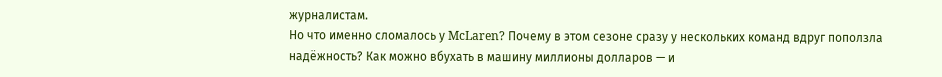журналистам.
Но что именно сломалось у McLaren? Почему в этом сезоне сразу у нескольких команд вдруг поползла надёжность? Как можно вбухать в машину миллионы долларов — и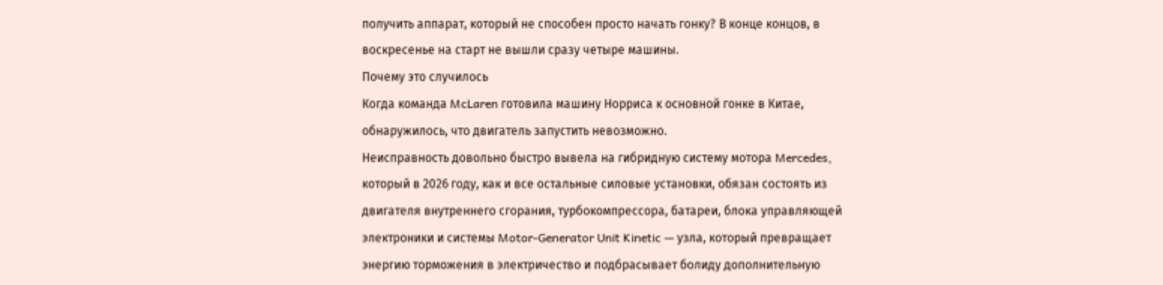получить аппарат, который не способен просто начать гонку? В конце концов, в воскресенье на старт не вышли сразу четыре машины.
Почему это случилось
Когда команда McLaren готовила машину Норриса к основной гонке в Китае, обнаружилось, что двигатель запустить невозможно.
Неисправность довольно быстро вывела на гибридную систему мотора Mercedes, который в 2026 году, как и все остальные силовые установки, обязан состоять из двигателя внутреннего сгорания, турбокомпрессора, батареи, блока управляющей электроники и системы Motor-Generator Unit Kinetic — узла, который превращает энергию торможения в электричество и подбрасывает болиду дополнительную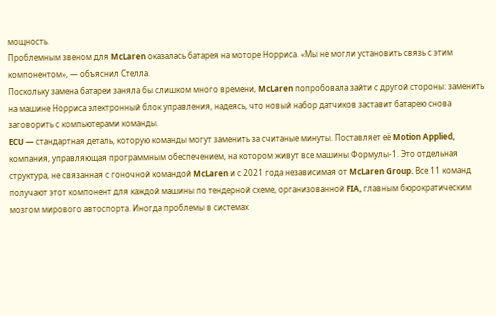мощность.
Проблемным звеном для McLaren оказалась батарея на моторе Норриса. «Мы не могли установить связь с этим компонентом», — объяснил Стелла.
Поскольку замена батареи заняла бы слишком много времени, McLaren попробовала зайти с другой стороны: заменить на машине Норриса электронный блок управления, надеясь, что новый набор датчиков заставит батарею снова заговорить с компьютерами команды.
ECU — стандартная деталь, которую команды могут заменить за считаные минуты. Поставляет её Motion Applied, компания, управляющая программным обеспечением, на котором живут все машины Формулы-1. Это отдельная структура, не связанная с гоночной командой McLaren и с 2021 года независимая от McLaren Group. Все 11 команд получают этот компонент для каждой машины по тендерной схеме, организованной FIA, главным бюрократическим мозгом мирового автоспорта. Иногда проблемы в системах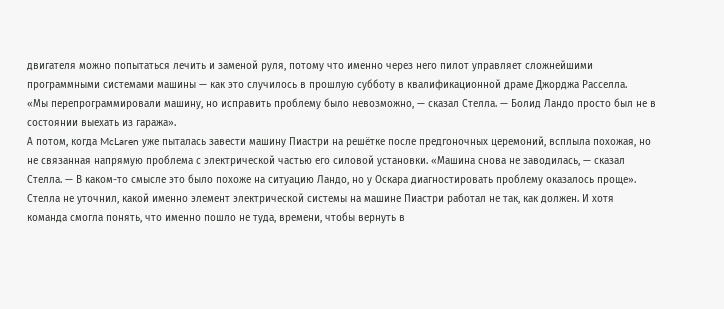двигателя можно попытаться лечить и заменой руля, потому что именно через него пилот управляет сложнейшими программными системами машины — как это случилось в прошлую субботу в квалификационной драме Джорджа Расселла.
«Мы перепрограммировали машину, но исправить проблему было невозможно, — сказал Стелла. — Болид Ландо просто был не в состоянии выехать из гаража».
А потом, когда McLaren уже пыталась завести машину Пиастри на решётке после предгоночных церемоний, всплыла похожая, но не связанная напрямую проблема с электрической частью его силовой установки. «Машина снова не заводилась, — сказал Стелла. — В каком-то смысле это было похоже на ситуацию Ландо, но у Оскара диагностировать проблему оказалось проще».
Стелла не уточнил, какой именно элемент электрической системы на машине Пиастри работал не так, как должен. И хотя команда смогла понять, что именно пошло не туда, времени, чтобы вернуть в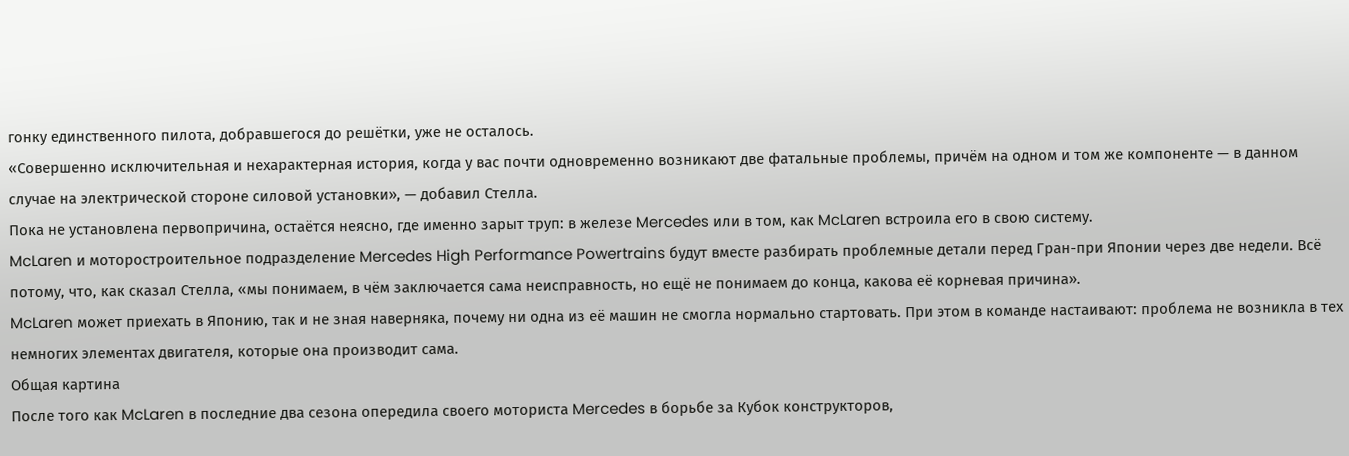гонку единственного пилота, добравшегося до решётки, уже не осталось.
«Совершенно исключительная и нехарактерная история, когда у вас почти одновременно возникают две фатальные проблемы, причём на одном и том же компоненте — в данном случае на электрической стороне силовой установки», — добавил Стелла.
Пока не установлена первопричина, остаётся неясно, где именно зарыт труп: в железе Mercedes или в том, как McLaren встроила его в свою систему.
McLaren и моторостроительное подразделение Mercedes High Performance Powertrains будут вместе разбирать проблемные детали перед Гран-при Японии через две недели. Всё потому, что, как сказал Стелла, «мы понимаем, в чём заключается сама неисправность, но ещё не понимаем до конца, какова её корневая причина».
McLaren может приехать в Японию, так и не зная наверняка, почему ни одна из её машин не смогла нормально стартовать. При этом в команде настаивают: проблема не возникла в тех немногих элементах двигателя, которые она производит сама.
Общая картина
После того как McLaren в последние два сезона опередила своего моториста Mercedes в борьбе за Кубок конструкторов,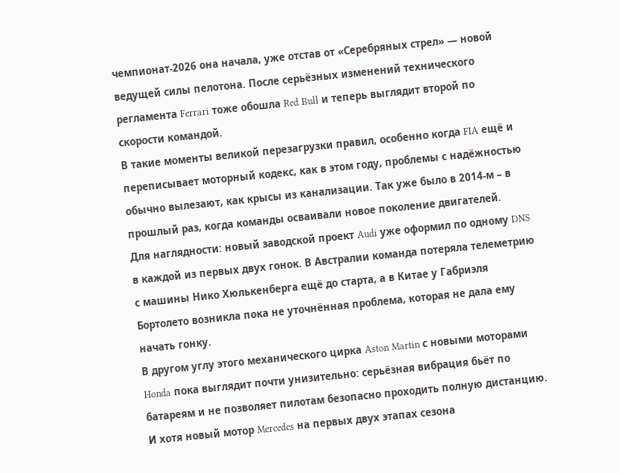чемпионат-2026 она начала, уже отстав от «Серебряных стрел» — новой ведущей силы пелотона. После серьёзных изменений технического регламента Ferrari тоже обошла Red Bull и теперь выглядит второй по скорости командой.
В такие моменты великой перезагрузки правил, особенно когда FIA ещё и переписывает моторный кодекс, как в этом году, проблемы с надёжностью обычно вылезают, как крысы из канализации. Так уже было в 2014-м – в прошлый раз, когда команды осваивали новое поколение двигателей.
Для наглядности: новый заводской проект Audi уже оформил по одному DNS в каждой из первых двух гонок. В Австралии команда потеряла телеметрию с машины Нико Хюлькенберга ещё до старта, а в Китае у Габриэля Бортолето возникла пока не уточнённая проблема, которая не дала ему начать гонку.
В другом углу этого механического цирка Aston Martin с новыми моторами Honda пока выглядит почти унизительно: серьёзная вибрация бьёт по батареям и не позволяет пилотам безопасно проходить полную дистанцию. И хотя новый мотор Mercedes на первых двух этапах сезона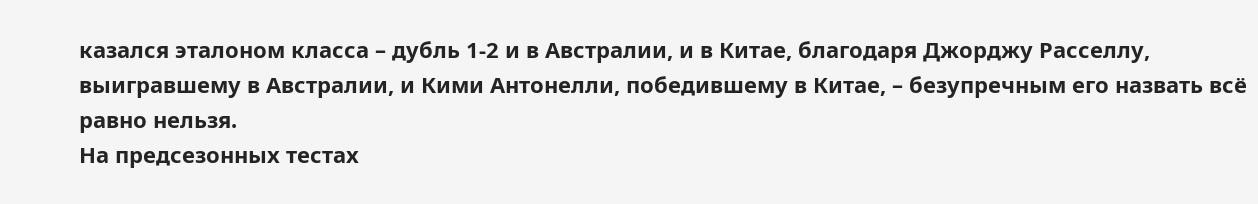казался эталоном класса – дубль 1-2 и в Австралии, и в Китае, благодаря Джорджу Расселлу, выигравшему в Австралии, и Кими Антонелли, победившему в Китае, – безупречным его назвать всё равно нельзя.
На предсезонных тестах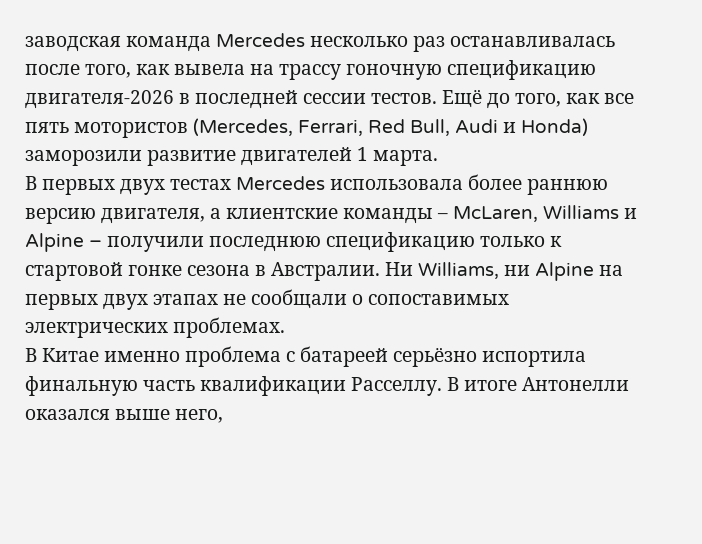заводская команда Mercedes несколько раз останавливалась после того, как вывела на трассу гоночную спецификацию двигателя-2026 в последней сессии тестов. Ещё до того, как все пять мотористов (Mercedes, Ferrari, Red Bull, Audi и Honda) заморозили развитие двигателей 1 марта.
В первых двух тестах Mercedes использовала более раннюю версию двигателя, а клиентские команды – McLaren, Williams и Alpine – получили последнюю спецификацию только к стартовой гонке сезона в Австралии. Ни Williams, ни Alpine на первых двух этапах не сообщали о сопоставимых электрических проблемах.
В Китае именно проблема с батареей серьёзно испортила финальную часть квалификации Расселлу. В итоге Антонелли оказался выше него,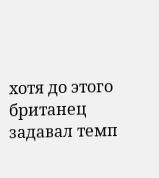хотя до этого британец задавал темп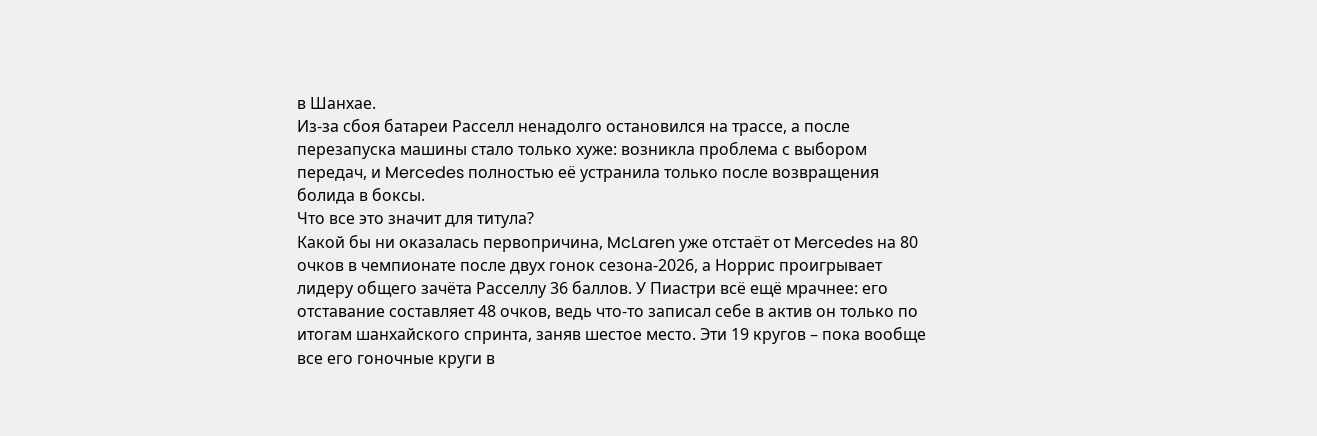в Шанхае.
Из-за сбоя батареи Расселл ненадолго остановился на трассе, а после перезапуска машины стало только хуже: возникла проблема с выбором передач, и Mercedes полностью её устранила только после возвращения болида в боксы.
Что все это значит для титула?
Какой бы ни оказалась первопричина, McLaren уже отстаёт от Mercedes на 80 очков в чемпионате после двух гонок сезона-2026, а Норрис проигрывает лидеру общего зачёта Расселлу 36 баллов. У Пиастри всё ещё мрачнее: его отставание составляет 48 очков, ведь что-то записал себе в актив он только по итогам шанхайского спринта, заняв шестое место. Эти 19 кругов – пока вообще все его гоночные круги в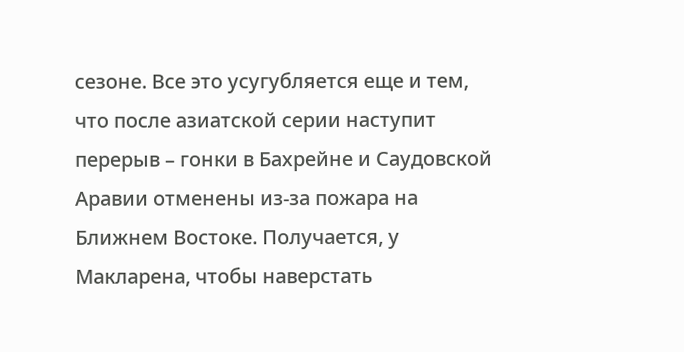сезоне. Все это усугубляется еще и тем, что после азиатской серии наступит перерыв – гонки в Бахрейне и Саудовской Аравии отменены из-за пожара на Ближнем Востоке. Получается, у Макларена, чтобы наверстать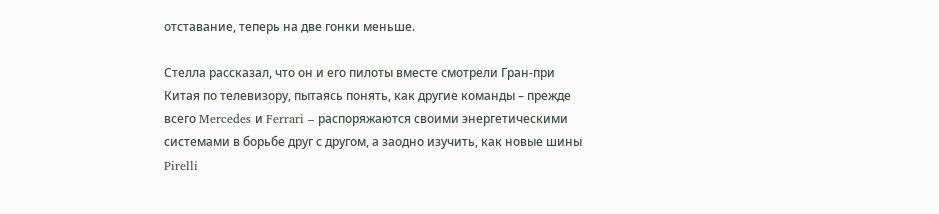отставание, теперь на две гонки меньше.

Стелла рассказал, что он и его пилоты вместе смотрели Гран-при Китая по телевизору, пытаясь понять, как другие команды – прежде всего Mercedes и Ferrari – распоряжаются своими энергетическими системами в борьбе друг с другом, а заодно изучить, как новые шины Pirelli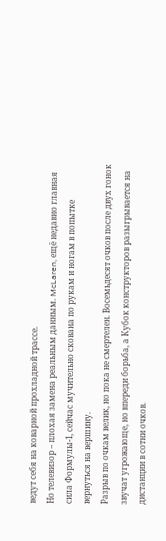ведут себя на коварной прохладной трассе.
Но телевизор – плохая замена реальным данным. McLaren, ещё недавно главная сила Формулы-1, сейчас мучительно скована по рукам и ногам в попытке вернуться на вершину.
Разрыв по очкам велик, но пока не смертелен. Восемьдесят очков после двух гонок звучат угрожающе, но впереди борьба, а Кубок конструкторов разыгрывается на дистанции в сотни очков.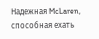Надежная McLaren, способная ехать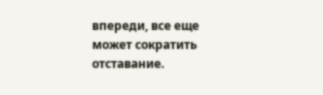впереди, все еще может сократить отставание.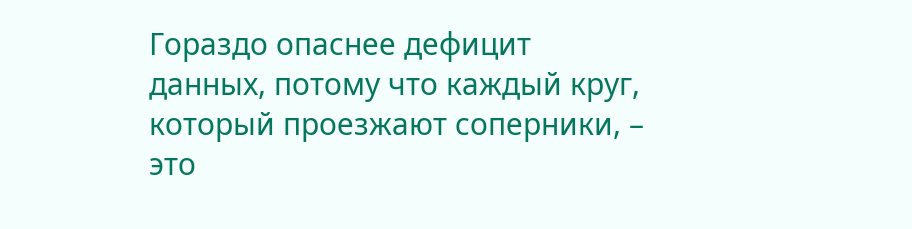Гораздо опаснее дефицит данных, потому что каждый круг, который проезжают соперники, – это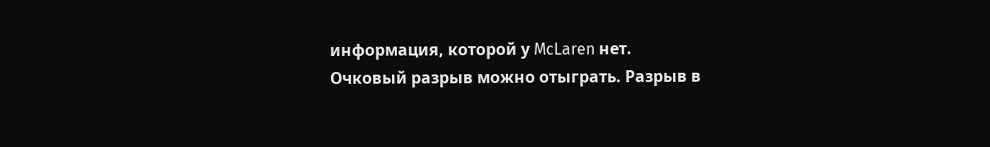информация, которой у McLaren нет.
Очковый разрыв можно отыграть. Разрыв в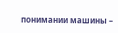понимании машины –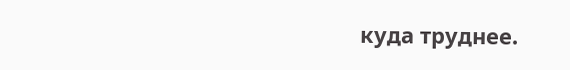куда труднее.